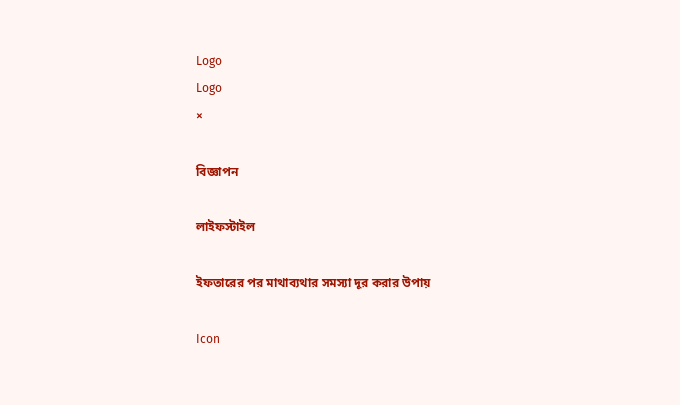Logo
Logo
×

বিজ্ঞাপন

লাইফস্টাইল

ইফতারের পর মাথাব্যথার সমস্যা দূর করার উপায়

Icon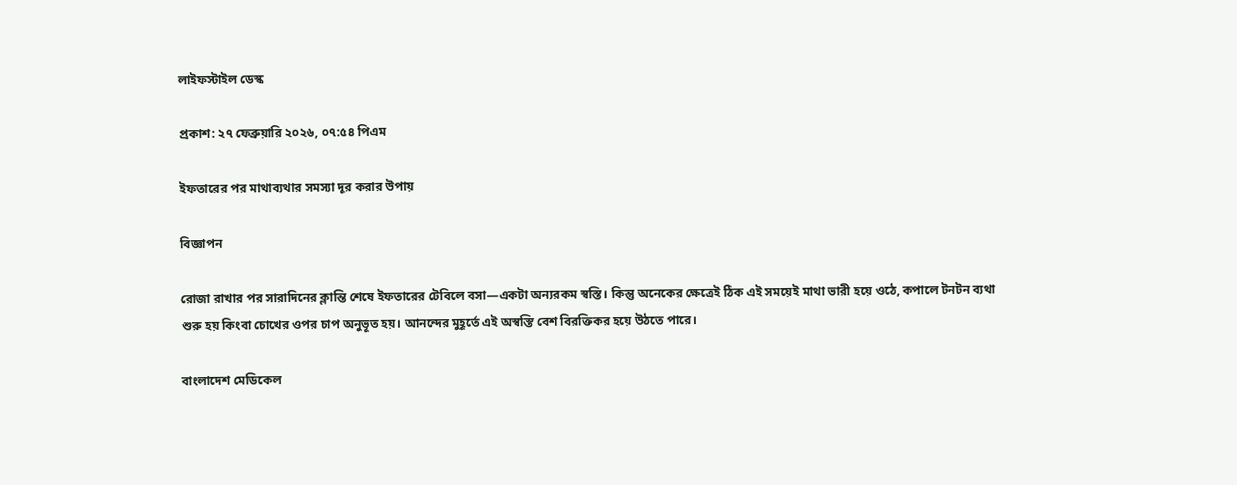লাইফস্টাইল ডেস্ক

প্রকাশ: ২৭ ফেব্রুয়ারি ২০২৬, ০৭:৫৪ পিএম

ইফতারের পর মাথাব্যথার সমস্যা দূর করার উপায়

বিজ্ঞাপন

রোজা রাখার পর সারাদিনের ক্লান্তি শেষে ইফতারের টেবিলে বসা—একটা অন্যরকম স্বস্তি। কিন্তু অনেকের ক্ষেত্রেই ঠিক এই সময়েই মাথা ভারী হয়ে ওঠে, কপালে টনটন ব্যথা শুরু হয় কিংবা চোখের ওপর চাপ অনুভূত হয়। আনন্দের মুহূর্তে এই অস্বস্তি বেশ বিরক্তিকর হয়ে উঠতে পারে।

বাংলাদেশ মেডিকেল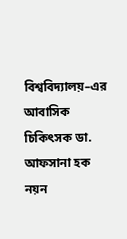বিশ্ববিদ্যালয়–এর আবাসিক চিকিৎসক ডা. আফসানা হক নয়ন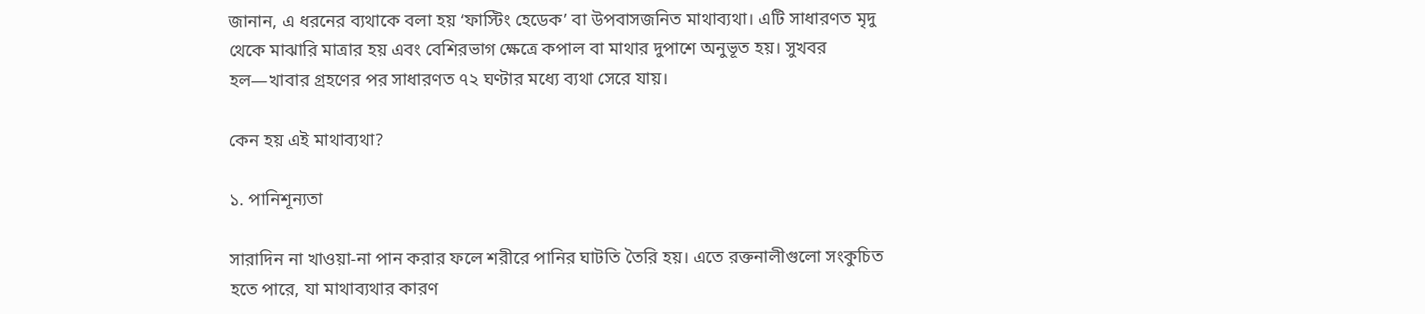জানান, এ ধরনের ব্যথাকে বলা হয় ‘ফাস্টিং হেডেক’ বা উপবাসজনিত মাথাব্যথা। এটি সাধারণত মৃদু থেকে মাঝারি মাত্রার হয় এবং বেশিরভাগ ক্ষেত্রে কপাল বা মাথার দুপাশে অনুভূত হয়। সুখবর হল—খাবার গ্রহণের পর সাধারণত ৭২ ঘণ্টার মধ্যে ব্যথা সেরে যায়।

কেন হয় এই মাথাব্যথা?

১. পানিশূন্যতা

সারাদিন না খাওয়া-না পান করার ফলে শরীরে পানির ঘাটতি তৈরি হয়। এতে রক্তনালীগুলো সংকুচিত হতে পারে, যা মাথাব্যথার কারণ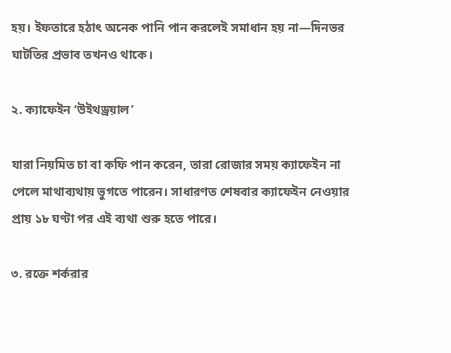হয়। ইফতারে হঠাৎ অনেক পানি পান করলেই সমাধান হয় না—দিনভর ঘাটতির প্রভাব তখনও থাকে।

২. ক্যাফেইন ‘উইথড্রয়াল’

যারা নিয়মিত চা বা কফি পান করেন, তারা রোজার সময় ক্যাফেইন না পেলে মাথাব্যথায় ভুগতে পারেন। সাধারণত শেষবার ক্যাফেইন নেওয়ার প্রায় ১৮ ঘণ্টা পর এই ব্যথা শুরু হতে পারে।

৩. রক্তে শর্করার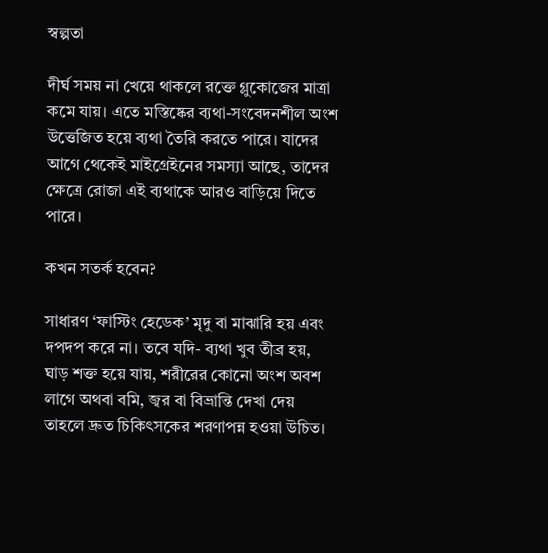স্বল্পতা

দীর্ঘ সময় না খেয়ে থাকলে রক্তে গ্লুকোজের মাত্রা কমে যায়। এতে মস্তিষ্কের ব্যথা-সংবেদনশীল অংশ উত্তেজিত হয়ে ব্যথা তৈরি করতে পারে। যাদের আগে থেকেই মাইগ্রেইনের সমস্যা আছে, তাদের ক্ষেত্রে রোজা এই ব্যথাকে আরও বাড়িয়ে দিতে পারে।

কখন সতর্ক হবেন?

সাধারণ ‘ফাস্টিং হেডেক’ মৃদু বা মাঝারি হয় এবং দপদপ করে না। তবে যদি- ব্যথা খুব তীব্র হয়, ঘাড় শক্ত হয়ে যায়, শরীরের কোনো অংশ অবশ লাগে অথবা বমি, জ্বর বা বিভ্রান্তি দেখা দেয় তাহলে দ্রুত চিকিৎসকের শরণাপন্ন হওয়া উচিত।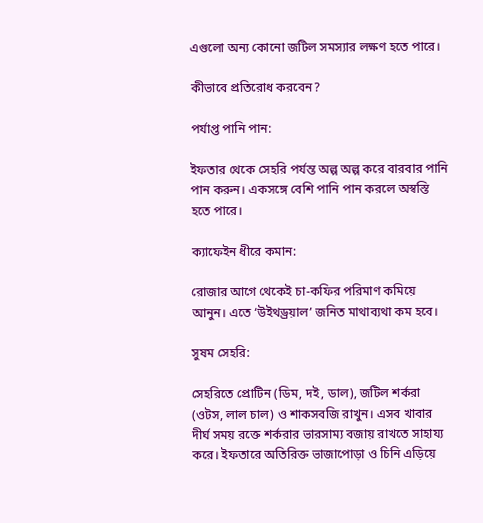এগুলো অন্য কোনো জটিল সমস্যার লক্ষণ হতে পারে।

কীভাবে প্রতিরোধ করবেন?

পর্যাপ্ত পানি পান:

ইফতার থেকে সেহরি পর্যন্ত অল্প অল্প করে বারবার পানি পান করুন। একসঙ্গে বেশি পানি পান করলে অস্বস্তি হতে পারে।

ক্যাফেইন ধীরে কমান:

রোজার আগে থেকেই চা-কফির পরিমাণ কমিয়ে আনুন। এতে ‘উইথড্রয়াল’ জনিত মাথাব্যথা কম হবে।

সুষম সেহরি:

সেহরিতে প্রোটিন (ডিম, দই, ডাল), জটিল শর্করা (ওটস, লাল চাল) ও শাকসবজি রাখুন। এসব খাবার দীর্ঘ সময় রক্তে শর্করার ভারসাম্য বজায় রাখতে সাহায্য করে। ইফতারে অতিরিক্ত ভাজাপোড়া ও চিনি এড়িয়ে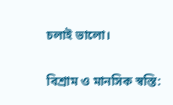চলাই ভালো।

বিশ্রাম ও মানসিক স্বস্তি: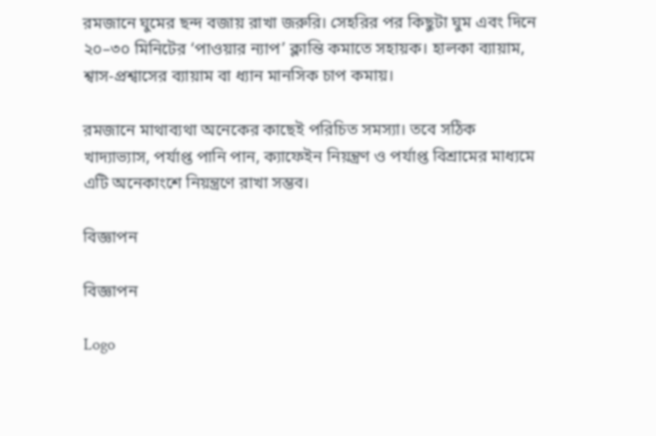রমজানে ঘুমের ছন্দ বজায় রাখা জরুরি। সেহরির পর কিছুটা ঘুম এবং দিনে ২০–৩০ মিনিটের ‘পাওয়ার ন্যাপ’ ক্লান্তি কমাতে সহায়ক। হালকা ব্যায়াম, শ্বাস-প্রশ্বাসের ব্যায়াম বা ধ্যান মানসিক চাপ কমায়।

রমজানে মাথাব্যথা অনেকের কাছেই পরিচিত সমস্যা। তবে সঠিক খাদ্যাভ্যাস, পর্যাপ্ত পানি পান, ক্যাফেইন নিয়ন্ত্রণ ও পর্যাপ্ত বিশ্রামের মাধ্যমে এটি অনেকাংশে নিয়ন্ত্রণে রাখা সম্ভব।

বিজ্ঞাপন

বিজ্ঞাপন

Logo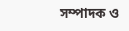সম্পাদক ও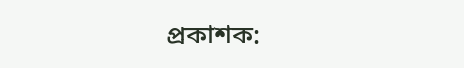প্রকাশক: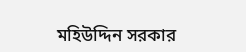মহিউদ্দিন সরকার